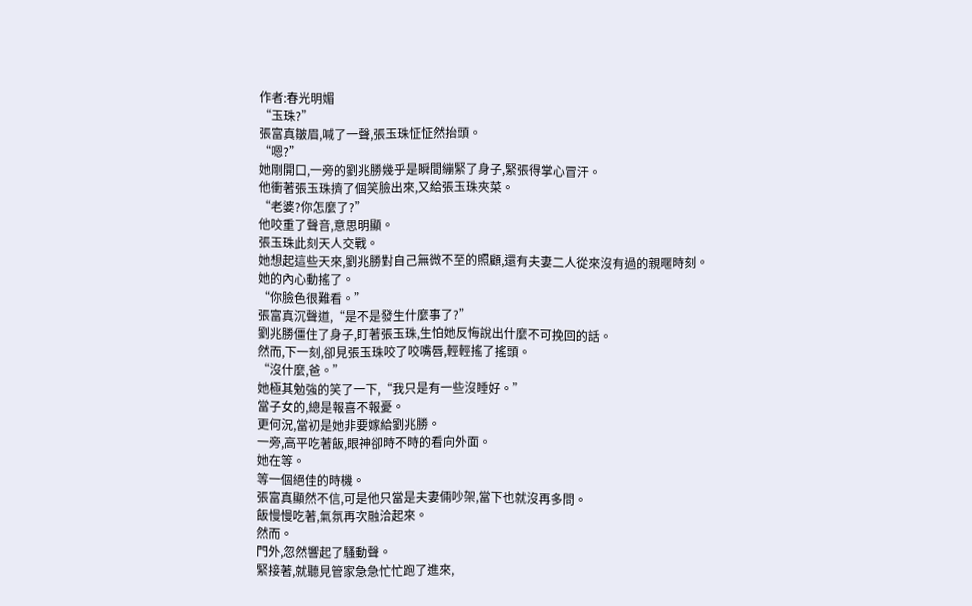作者:春光明媚
“玉珠?”
張富真皺眉,喊了一聲,張玉珠怔怔然抬頭。
“嗯?”
她剛開口,一旁的劉兆勝幾乎是瞬間繃緊了身子,緊張得掌心冒汗。
他衝著張玉珠擠了個笑臉出來,又給張玉珠夾菜。
“老婆?你怎麼了?”
他咬重了聲音,意思明顯。
張玉珠此刻天人交戰。
她想起這些天來,劉兆勝對自己無微不至的照顧,還有夫妻二人從來沒有過的親暱時刻。
她的內心動搖了。
“你臉色很難看。”
張富真沉聲道,“是不是發生什麼事了?”
劉兆勝僵住了身子,盯著張玉珠,生怕她反悔說出什麼不可挽回的話。
然而,下一刻,卻見張玉珠咬了咬嘴唇,輕輕搖了搖頭。
“沒什麼,爸。”
她極其勉強的笑了一下,“我只是有一些沒睡好。”
當子女的,總是報喜不報憂。
更何況,當初是她非要嫁給劉兆勝。
一旁,高平吃著飯,眼神卻時不時的看向外面。
她在等。
等一個絕佳的時機。
張富真顯然不信,可是他只當是夫妻倆吵架,當下也就沒再多問。
飯慢慢吃著,氣氛再次融洽起來。
然而。
門外,忽然響起了騷動聲。
緊接著,就聽見管家急急忙忙跑了進來,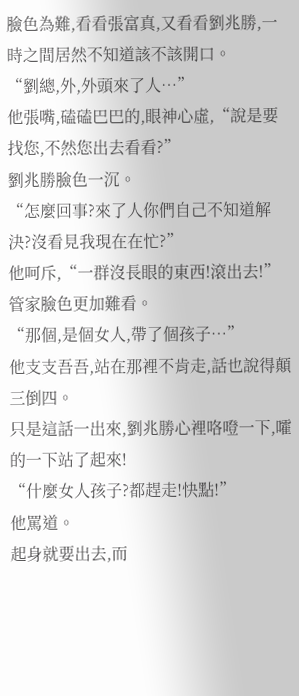臉色為難,看看張富真,又看看劉兆勝,一時之間居然不知道該不該開口。
“劉總,外,外頭來了人…”
他張嘴,磕磕巴巴的,眼神心虛,“說是要找您,不然您出去看看?”
劉兆勝臉色一沉。
“怎麼回事?來了人你們自己不知道解決?沒看見我現在在忙?”
他呵斥,“一群沒長眼的東西!滾出去!”
管家臉色更加難看。
“那個,是個女人,帶了個孩子…”
他支支吾吾,站在那裡不肯走,話也說得顛三倒四。
只是這話一出來,劉兆勝心裡咯噔一下,嚯的一下站了起來!
“什麼女人孩子?都趕走!快點!”
他罵道。
起身就要出去,而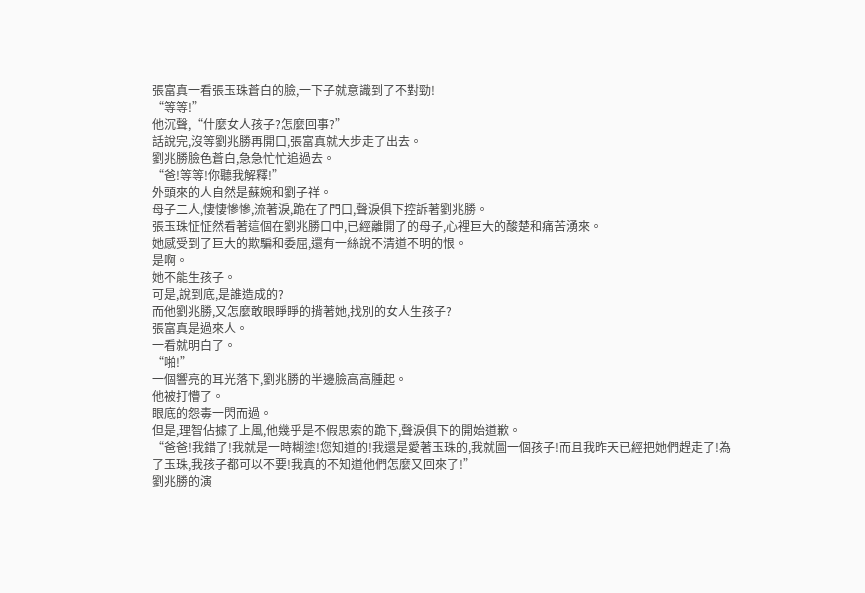張富真一看張玉珠蒼白的臉,一下子就意識到了不對勁!
“等等!”
他沉聲,“什麼女人孩子?怎麼回事?”
話說完,沒等劉兆勝再開口,張富真就大步走了出去。
劉兆勝臉色蒼白,急急忙忙追過去。
“爸!等等!你聽我解釋!”
外頭來的人自然是蘇婉和劉子祥。
母子二人,悽悽慘慘,流著淚,跪在了門口,聲淚俱下控訴著劉兆勝。
張玉珠怔怔然看著這個在劉兆勝口中,已經離開了的母子,心裡巨大的酸楚和痛苦湧來。
她感受到了巨大的欺騙和委屈,還有一絲說不清道不明的恨。
是啊。
她不能生孩子。
可是,說到底,是誰造成的?
而他劉兆勝,又怎麼敢眼睜睜的揹著她,找別的女人生孩子?
張富真是過來人。
一看就明白了。
“啪!”
一個響亮的耳光落下,劉兆勝的半邊臉高高腫起。
他被打懵了。
眼底的怨毒一閃而過。
但是,理智佔據了上風,他幾乎是不假思索的跪下,聲淚俱下的開始道歉。
“爸爸!我錯了!我就是一時糊塗!您知道的!我還是愛著玉珠的,我就圖一個孩子!而且我昨天已經把她們趕走了!為了玉珠,我孩子都可以不要!我真的不知道他們怎麼又回來了!”
劉兆勝的演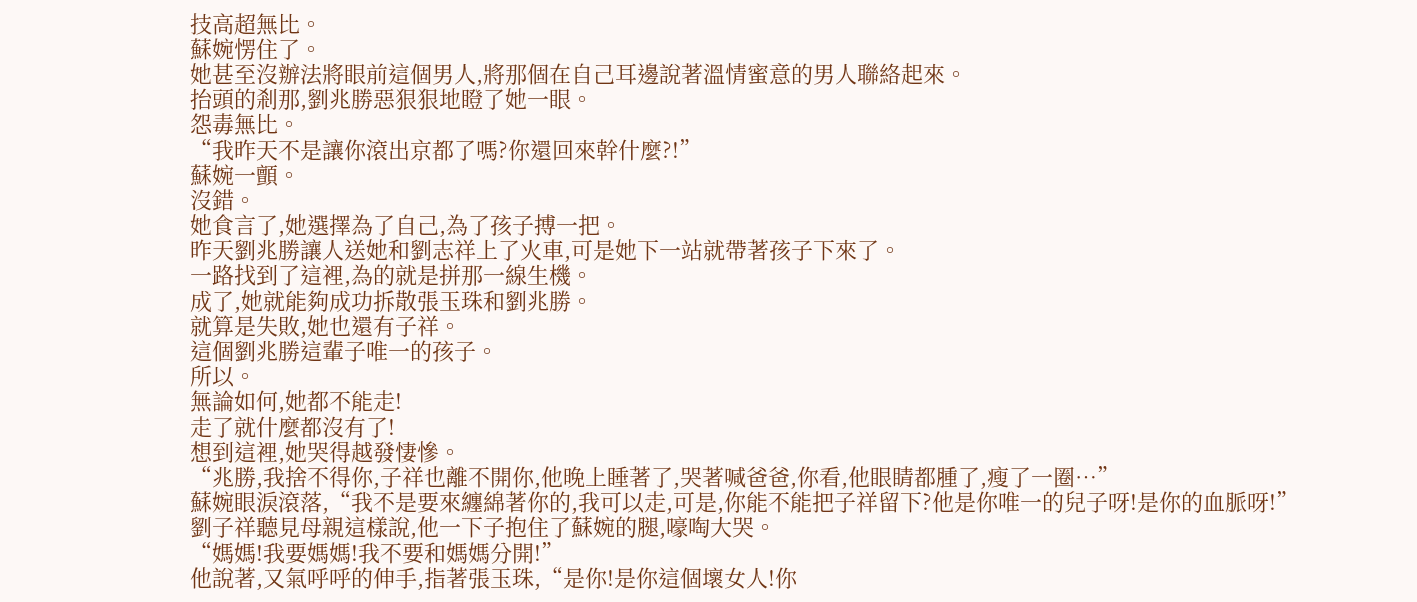技高超無比。
蘇婉愣住了。
她甚至沒辦法將眼前這個男人,將那個在自己耳邊說著溫情蜜意的男人聯絡起來。
抬頭的剎那,劉兆勝惡狠狠地瞪了她一眼。
怨毒無比。
“我昨天不是讓你滾出京都了嗎?你還回來幹什麼?!”
蘇婉一顫。
沒錯。
她食言了,她選擇為了自己,為了孩子搏一把。
昨天劉兆勝讓人送她和劉志祥上了火車,可是她下一站就帶著孩子下來了。
一路找到了這裡,為的就是拼那一線生機。
成了,她就能夠成功拆散張玉珠和劉兆勝。
就算是失敗,她也還有子祥。
這個劉兆勝這輩子唯一的孩子。
所以。
無論如何,她都不能走!
走了就什麼都沒有了!
想到這裡,她哭得越發悽慘。
“兆勝,我捨不得你,子祥也離不開你,他晚上睡著了,哭著喊爸爸,你看,他眼睛都腫了,瘦了一圈…”
蘇婉眼淚滾落,“我不是要來纏綿著你的,我可以走,可是,你能不能把子祥留下?他是你唯一的兒子呀!是你的血脈呀!”
劉子祥聽見母親這樣說,他一下子抱住了蘇婉的腿,嚎啕大哭。
“媽媽!我要媽媽!我不要和媽媽分開!”
他說著,又氣呼呼的伸手,指著張玉珠,“是你!是你這個壞女人!你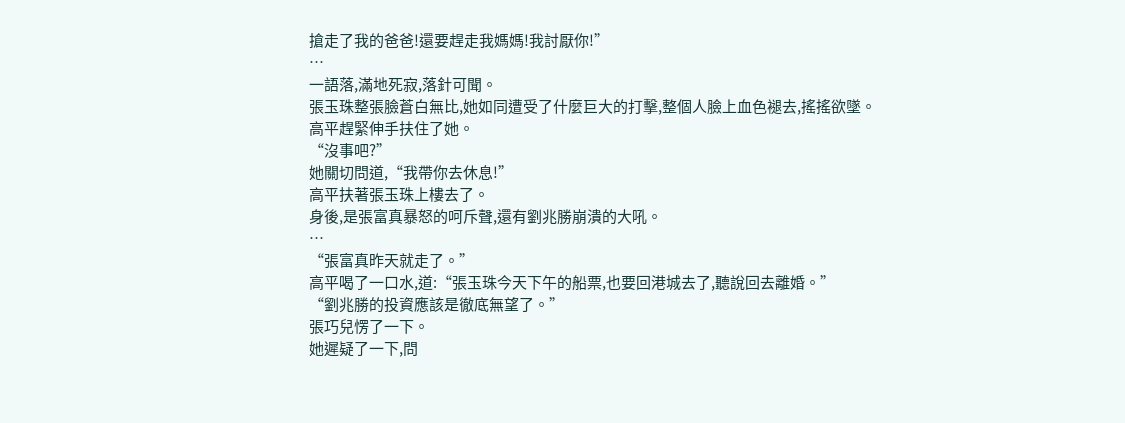搶走了我的爸爸!還要趕走我媽媽!我討厭你!”
…
一語落,滿地死寂,落針可聞。
張玉珠整張臉蒼白無比,她如同遭受了什麼巨大的打擊,整個人臉上血色褪去,搖搖欲墜。
高平趕緊伸手扶住了她。
“沒事吧?”
她關切問道,“我帶你去休息!”
高平扶著張玉珠上樓去了。
身後,是張富真暴怒的呵斥聲,還有劉兆勝崩潰的大吼。
…
“張富真昨天就走了。”
高平喝了一口水,道:“張玉珠今天下午的船票,也要回港城去了,聽說回去離婚。”
“劉兆勝的投資應該是徹底無望了。”
張巧兒愣了一下。
她遲疑了一下,問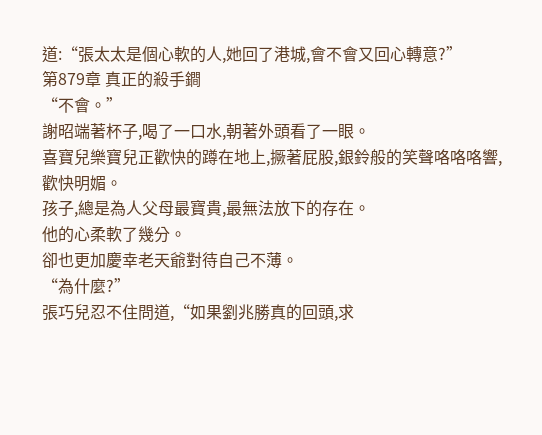道:“張太太是個心軟的人,她回了港城,會不會又回心轉意?”
第879章 真正的殺手鐧
“不會。”
謝昭端著杯子,喝了一口水,朝著外頭看了一眼。
喜寶兒樂寶兒正歡快的蹲在地上,撅著屁股,銀鈴般的笑聲咯咯咯響,歡快明媚。
孩子,總是為人父母最寶貴,最無法放下的存在。
他的心柔軟了幾分。
卻也更加慶幸老天爺對待自己不薄。
“為什麼?”
張巧兒忍不住問道,“如果劉兆勝真的回頭,求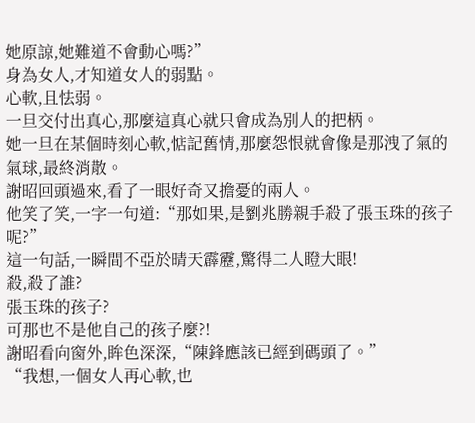她原諒,她難道不會動心嗎?”
身為女人,才知道女人的弱點。
心軟,且怯弱。
一旦交付出真心,那麼這真心就只會成為別人的把柄。
她一旦在某個時刻心軟,惦記舊情,那麼怨恨就會像是那洩了氣的氣球,最終消散。
謝昭回頭過來,看了一眼好奇又擔憂的兩人。
他笑了笑,一字一句道:“那如果,是劉兆勝親手殺了張玉珠的孩子呢?”
這一句話,一瞬間不亞於晴天霹靂,驚得二人瞪大眼!
殺,殺了誰?
張玉珠的孩子?
可那也不是他自己的孩子麼?!
謝昭看向窗外,眸色深深,“陳鋒應該已經到碼頭了。”
“我想,一個女人再心軟,也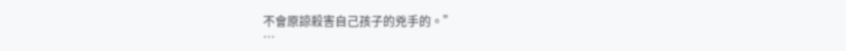不會原諒殺害自己孩子的兇手的。”
…